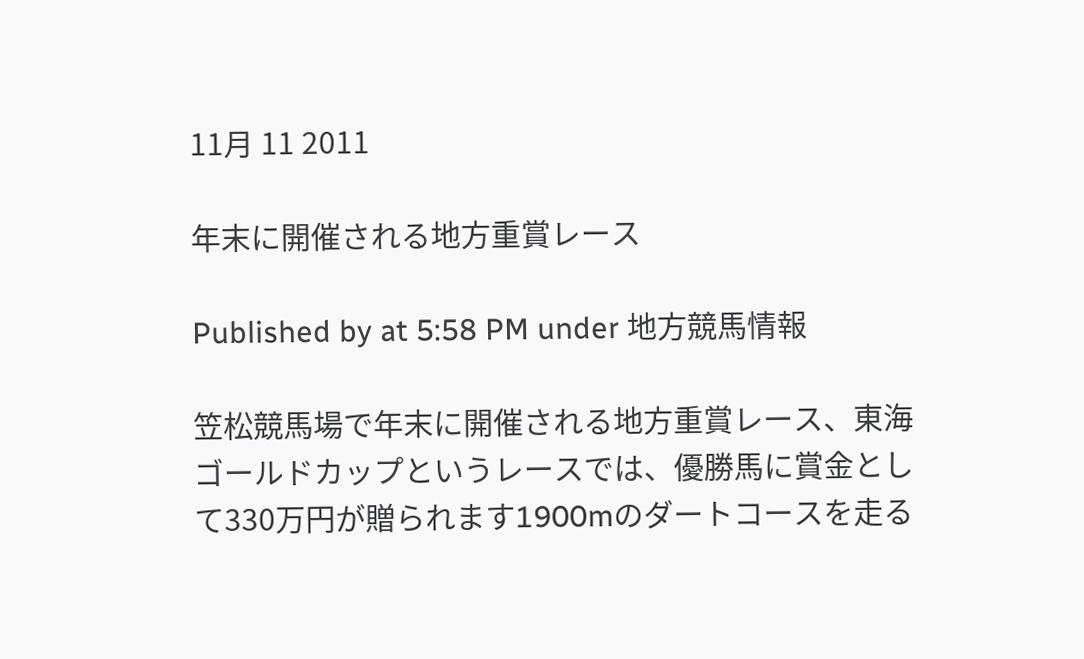11月 11 2011

年末に開催される地方重賞レース

Published by at 5:58 PM under 地方競馬情報

笠松競馬場で年末に開催される地方重賞レース、東海ゴールドカップというレースでは、優勝馬に賞金として330万円が贈られます1900mのダートコースを走る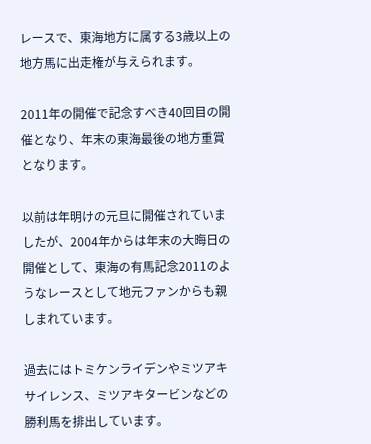レースで、東海地方に属する3歳以上の地方馬に出走権が与えられます。

2011年の開催で記念すべき40回目の開催となり、年末の東海最後の地方重賞となります。

以前は年明けの元旦に開催されていましたが、2004年からは年末の大晦日の開催として、東海の有馬記念2011のようなレースとして地元ファンからも親しまれています。

過去にはトミケンライデンやミツアキサイレンス、ミツアキタービンなどの勝利馬を排出しています。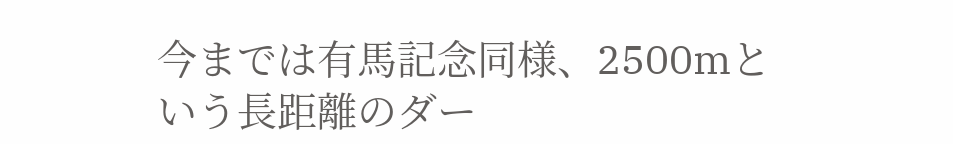今までは有馬記念同様、2500mという長距離のダー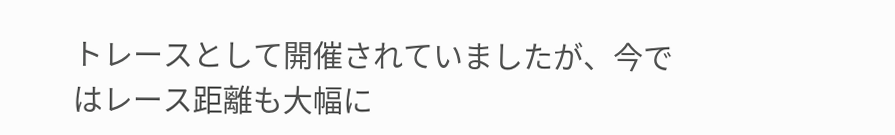トレースとして開催されていましたが、今ではレース距離も大幅に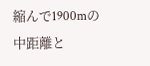縮んで1900mの中距離と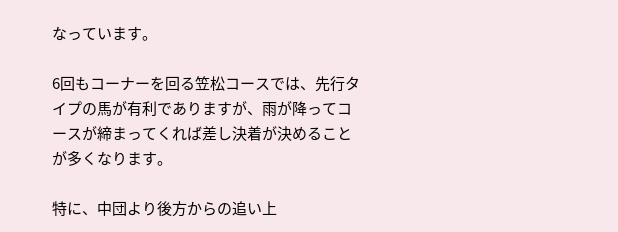なっています。

6回もコーナーを回る笠松コースでは、先行タイプの馬が有利でありますが、雨が降ってコースが締まってくれば差し決着が決めることが多くなります。

特に、中団より後方からの追い上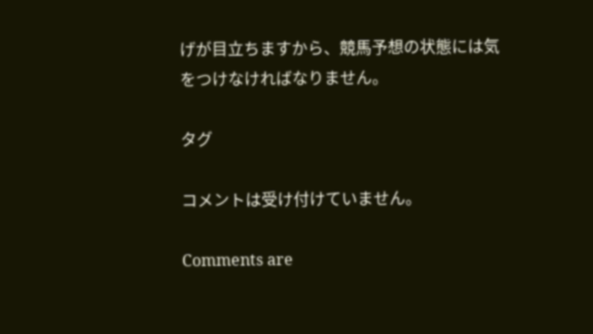げが目立ちますから、競馬予想の状態には気をつけなければなりません。

タグ

コメントは受け付けていません。

Comments are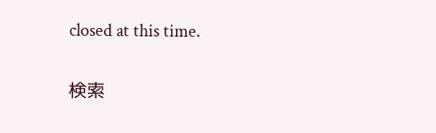closed at this time.

検索